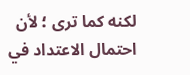لكنه كما ترى ؛ لأن احتمال الاعتداد في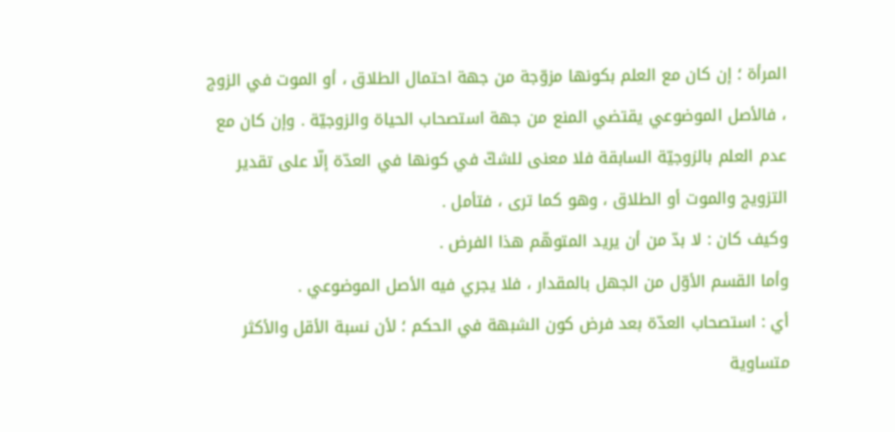المرأة ؛ إن كان مع العلم بكونها مزوّجة من جهة احتمال الطلاق ، أو الموت في الزوج ، فالأصل الموضوعي يقتضي المنع من جهة استصحاب الحياة والزوجيّة . وإن كان مع عدم العلم بالزوجيّة السابقة فلا معنى للشكّ في كونها في العدّة إلّا على تقدير التزويج والموت أو الطلاق ، وهو كما ترى ، فتأمل .
وكيف كان : لا بدّ من أن يريد المتوهّم هذا الفرض .
وأما القسم الأوّل من الجهل بالمقدار ، فلا يجري فيه الأصل الموضوعي .
أي : استصحاب العدّة بعد فرض كون الشبهة في الحكم ؛ لأن نسبة الأقل والأكثر متساوية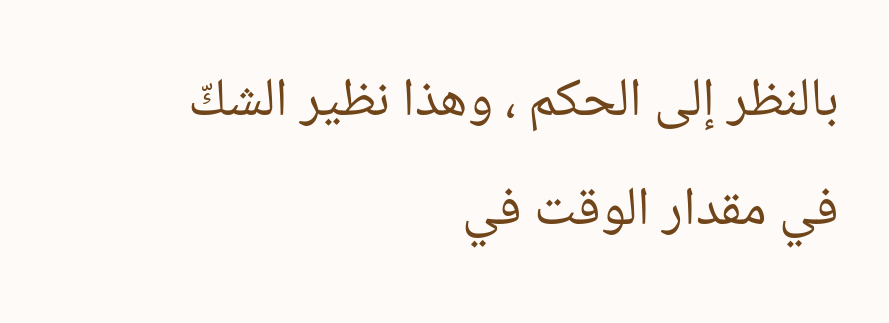بالنظر إلى الحكم ، وهذا نظير الشكّ في مقدار الوقت في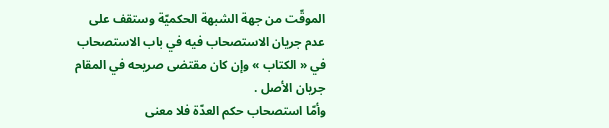الموقّت من جهة الشبهة الحكميّة وستقف على عدم جريان الاستصحاب فيه في باب الاستصحاب في « الكتاب » وإن كان مقتضى صريحه في المقام جريان الأصل .
وأمّا استصحاب حكم العدّة فلا معنى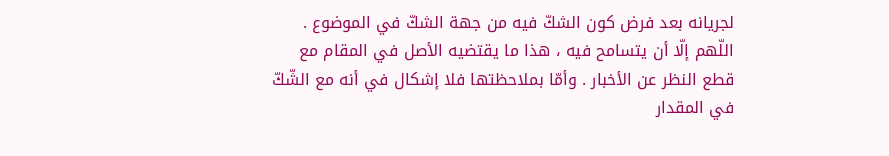لجريانه بعد فرض كون الشكّ فيه من جهة الشكّ في الموضوع . اللّهم إلّا أن يتسامح فيه ، هذا ما يقتضيه الأصل في المقام مع قطع النظر عن الأخبار . وأمّا بملاحظتها فلا إشكال في أنه مع الشّكّ في المقدار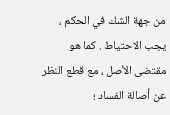من جهة الشك في الحكم ، يجب الاحتياط . كما هو مقتضى الأصل ، مع قطع النظر عن أصالة الفساد ؛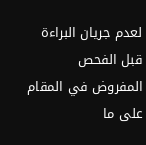لعدم جريان البراءة قبل الفحص المفروض في المقام على ما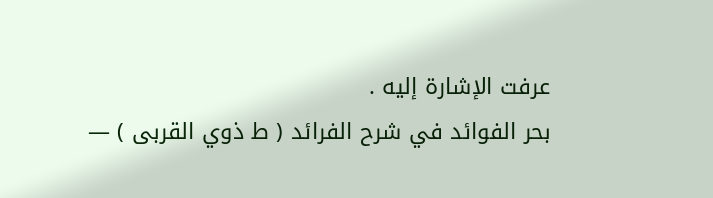عرفت الإشارة إليه .
بحر الفوائد في شرح الفرائد ( ط ذوي القربى ) —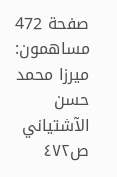صفحة 472
مساهمون: ميرزا محمد حسن الآشتياني
ص٤٧٢